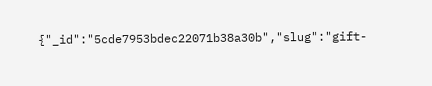{"_id":"5cde7953bdec22071b38a30b","slug":"gift-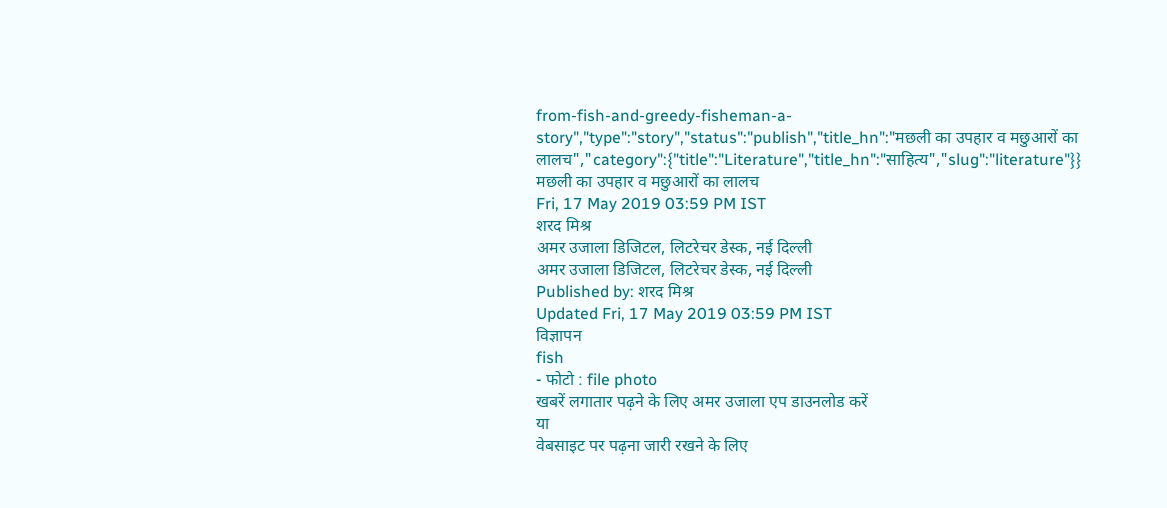from-fish-and-greedy-fisheman-a-story","type":"story","status":"publish","title_hn":"मछली का उपहार व मछुआरों का लालच","category":{"title":"Literature","title_hn":"साहित्य","slug":"literature"}}
मछली का उपहार व मछुआरों का लालच
Fri, 17 May 2019 03:59 PM IST
शरद मिश्र
अमर उजाला डिजिटल, लिटरेचर डेस्क, नई दिल्ली
अमर उजाला डिजिटल, लिटरेचर डेस्क, नई दिल्ली
Published by: शरद मिश्र
Updated Fri, 17 May 2019 03:59 PM IST
विज्ञापन
fish
- फोटो : file photo
खबरें लगातार पढ़ने के लिए अमर उजाला एप डाउनलोड करें
या
वेबसाइट पर पढ़ना जारी रखने के लिए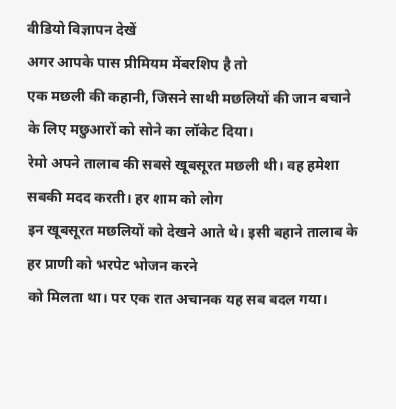वीडियो विज्ञापन देखें
अगर आपके पास प्रीमियम मेंबरशिप है तो
एक मछली की कहानी, जिसने साथी मछलियों की जान बचाने के लिए मछुआरों को सोने का लॉकेट दिया।
रेमो अपने तालाब की सबसे खूबसूरत मछली थी। वह हमेशा सबकी मदद करती। हर शाम को लोग
इन खूबसूरत मछलियों को देखने आते थे। इसी बहाने तालाब के हर प्राणी को भरपेट भोजन करने
को मिलता था। पर एक रात अचानक यह सब बदल गया।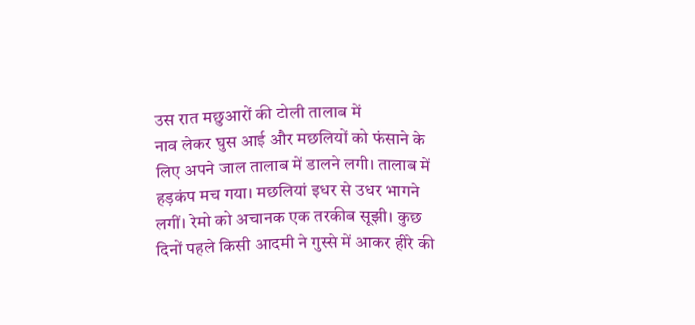उस रात मछुआरों की टोली तालाब में
नाव लेकर घुस आई और मछलियों को फंसाने के लिए अपने जाल तालाब में डालने लगी। तालाब में
हड़कंप मच गया। मछलियां इधर से उधर भागने लगीं। रेमो को अचानक एक तरकीब सूझी। कुछ
दिनों पहले किसी आदमी ने गुस्से में आकर हीरे की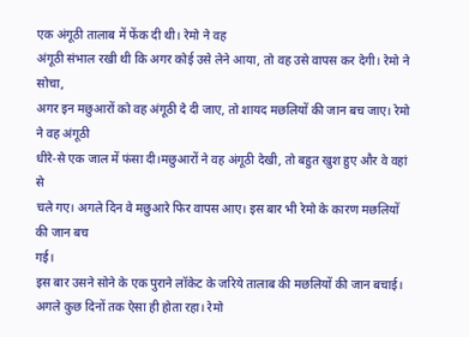एक अंगूठी तालाब में फेंक दी थी। रेमो ने वह
अंगूठी संभाल रखी थी कि अगर कोई उसे लेने आया, तो वह उसे वापस कर देगी। रेमो ने सोचा,
अगर इन मछुआरों को वह अंगूठी दे दी जाए, तो शायद मछलियों की जान बच जाए। रेमो ने वह अंगूठी
धीरे-से एक जाल में फंसा दी।मछुआरों ने वह अंगूठी देखी, तो बहुत खुश हुए और वे वहां से
चले गए। अगले दिन वे मछुआरे फिर वापस आए। इस बार भी रेमो के कारण मछलियों की जान बच
गई।
इस बार उसने सोने के एक पुराने लॉकेट के जरिये तालाब की मछलियों की जान बचाई।
अगले कुछ दिनों तक ऐसा ही होता रहा। रेमो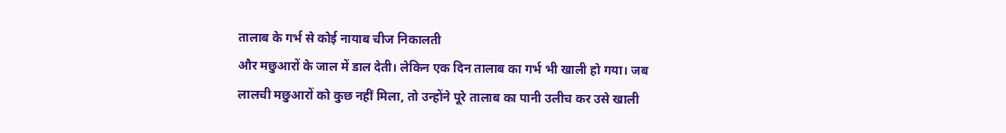तालाब के गर्भ से कोई नायाब चीज निकालती
और मछुआरों के जाल में डाल देती। लेकिन एक दिन तालाब का गर्भ भी खाली हो गया। जब
लालची मछुआरों को कुछ नहीं मिला, तो उन्होंने पूरे तालाब का पानी उलीच कर उसे खाली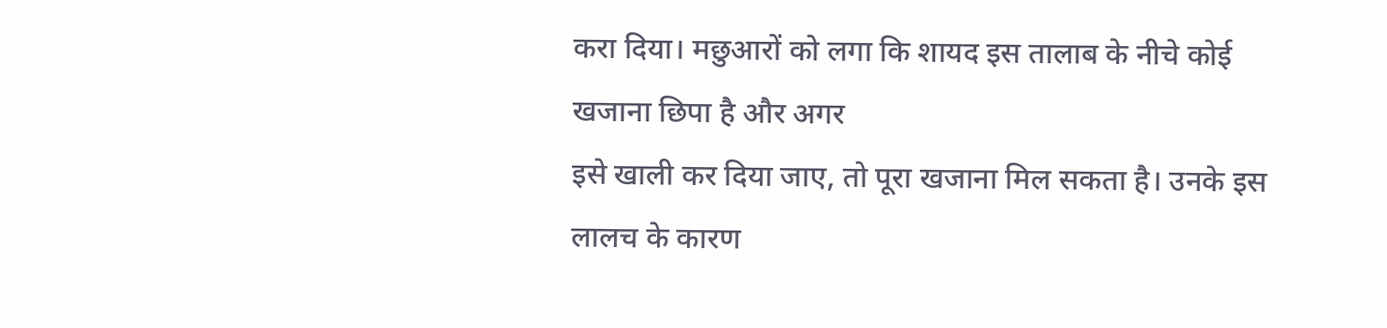करा दिया। मछुआरों को लगा कि शायद इस तालाब के नीचे कोई खजाना छिपा है और अगर
इसे खाली कर दिया जाए, तो पूरा खजाना मिल सकता है। उनके इस लालच के कारण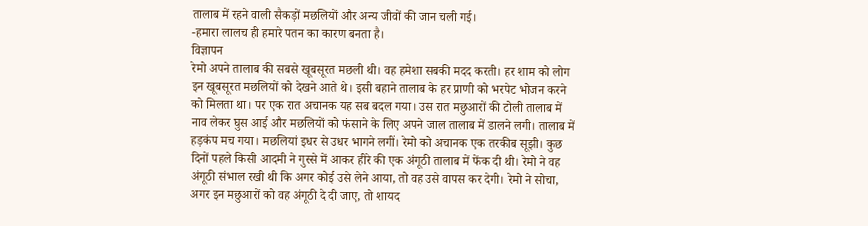तालाब में रहने वाली सैकड़ों मछलियों और अन्य जीवों की जान चली गई।
-हमारा लालच ही हमारे पतन का कारण बनता है।
विज्ञापन
रेमो अपने तालाब की सबसे खूबसूरत मछली थी। वह हमेशा सबकी मदद करती। हर शाम को लोग
इन खूबसूरत मछलियों को देखने आते थे। इसी बहाने तालाब के हर प्राणी को भरपेट भोजन करने
को मिलता था। पर एक रात अचानक यह सब बदल गया। उस रात मछुआरों की टोली तालाब में
नाव लेकर घुस आई और मछलियों को फंसाने के लिए अपने जाल तालाब में डालने लगी। तालाब में
हड़कंप मच गया। मछलियां इधर से उधर भागने लगीं। रेमो को अचानक एक तरकीब सूझी। कुछ
दिनों पहले किसी आदमी ने गुस्से में आकर हीरे की एक अंगूठी तालाब में फेंक दी थी। रेमो ने वह
अंगूठी संभाल रखी थी कि अगर कोई उसे लेने आया, तो वह उसे वापस कर देगी। रेमो ने सोचा,
अगर इन मछुआरों को वह अंगूठी दे दी जाए, तो शायद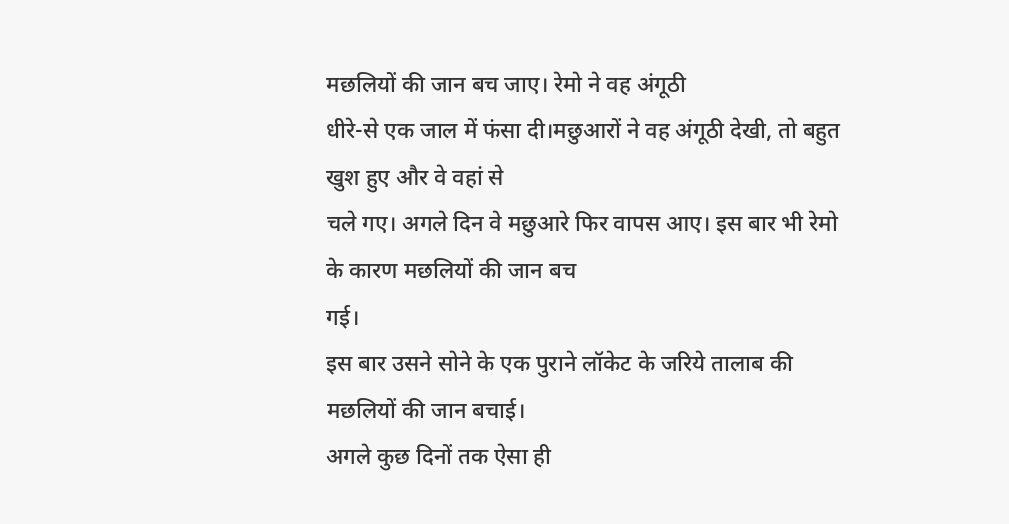मछलियों की जान बच जाए। रेमो ने वह अंगूठी
धीरे-से एक जाल में फंसा दी।मछुआरों ने वह अंगूठी देखी, तो बहुत खुश हुए और वे वहां से
चले गए। अगले दिन वे मछुआरे फिर वापस आए। इस बार भी रेमो के कारण मछलियों की जान बच
गई।
इस बार उसने सोने के एक पुराने लॉकेट के जरिये तालाब की मछलियों की जान बचाई।
अगले कुछ दिनों तक ऐसा ही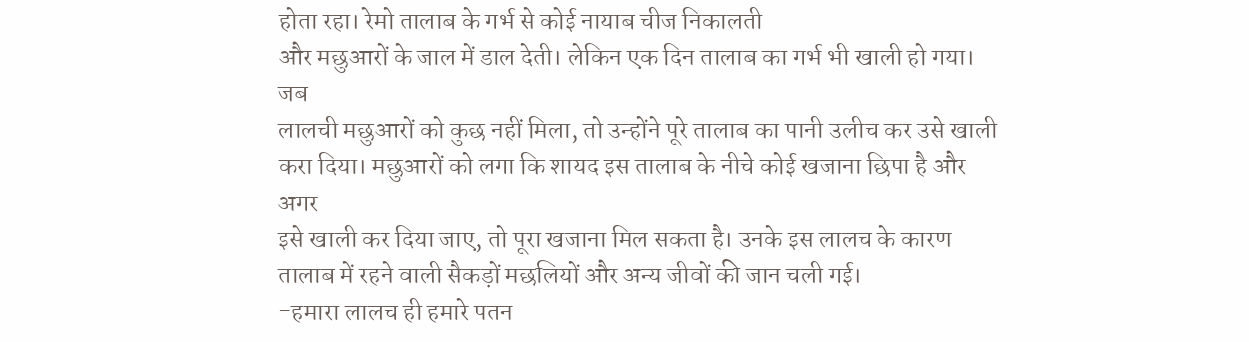होता रहा। रेमो तालाब के गर्भ से कोई नायाब चीज निकालती
और मछुआरों के जाल में डाल देती। लेकिन एक दिन तालाब का गर्भ भी खाली हो गया। जब
लालची मछुआरों को कुछ नहीं मिला, तो उन्होंने पूरे तालाब का पानी उलीच कर उसे खाली
करा दिया। मछुआरों को लगा कि शायद इस तालाब के नीचे कोई खजाना छिपा है और अगर
इसे खाली कर दिया जाए, तो पूरा खजाना मिल सकता है। उनके इस लालच के कारण
तालाब में रहने वाली सैकड़ों मछलियों और अन्य जीवों की जान चली गई।
-हमारा लालच ही हमारे पतन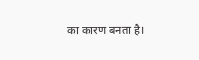का कारण बनता है।